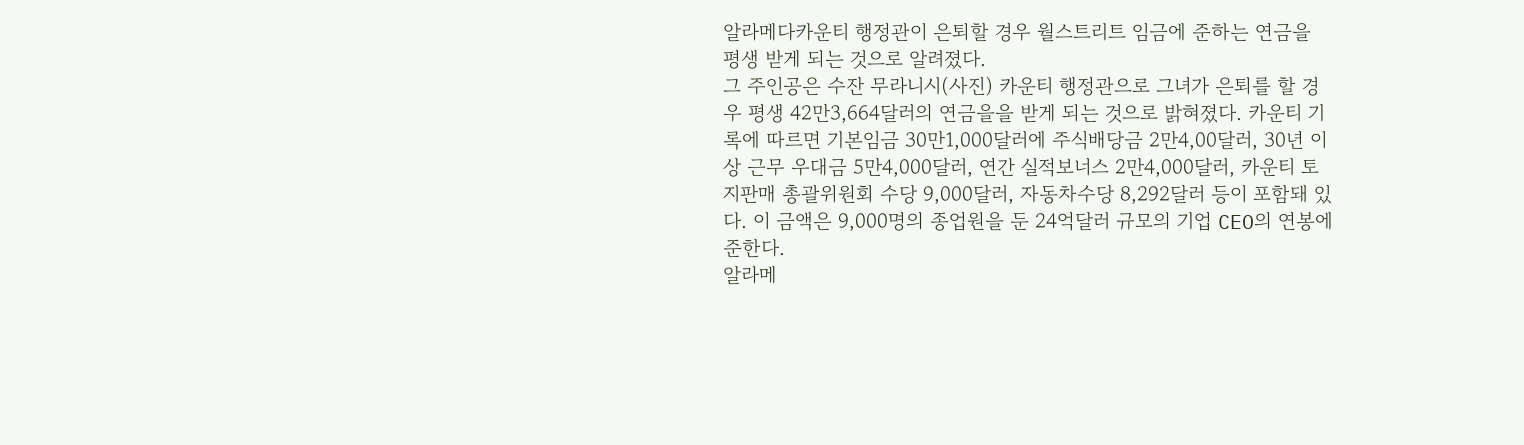알라메다카운티 행정관이 은퇴할 경우 월스트리트 임금에 준하는 연금을 평생 받게 되는 것으로 알려졌다.
그 주인공은 수잔 무라니시(사진) 카운티 행정관으로 그녀가 은퇴를 할 경우 평생 42만3,664달러의 연금을을 받게 되는 것으로 밝혀졌다. 카운티 기록에 따르면 기본임금 30만1,000달러에 주식배당금 2만4,00달러, 30년 이상 근무 우대금 5만4,000달러, 연간 실적보너스 2만4,000달러, 카운티 토지판매 총괄위원회 수당 9,000달러, 자동차수당 8,292달러 등이 포함돼 있다. 이 금액은 9,000명의 종업원을 둔 24억달러 규모의 기업 CEO의 연봉에 준한다.
알라메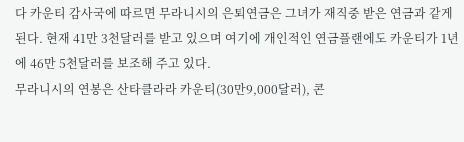다 카운티 감사국에 따르면 무라니시의 은퇴연금은 그녀가 재직중 받은 연금과 같게 된다. 현재 41만 3천달러를 받고 있으며 여기에 개인적인 연금플랜에도 카운티가 1년에 46만 5천달러를 보조해 주고 있다.
무라니시의 연봉은 산타클라라 카운티(30만9,000달러), 콘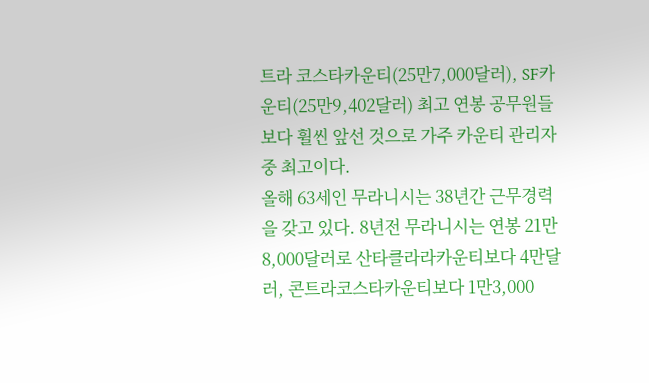트라 코스타카운티(25만7,000달러), SF카운티(25만9,402달러) 최고 연봉 공무원들보다 휠씬 앞선 것으로 가주 카운티 관리자중 최고이다.
올해 63세인 무라니시는 38년간 근무경력을 갖고 있다. 8년전 무라니시는 연봉 21만8,000달러로 산타클라라카운티보다 4만달러, 콘트라코스타카운티보다 1만3,000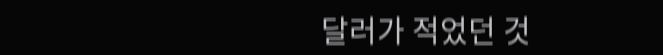달러가 적었던 것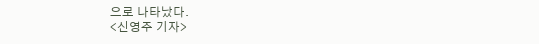으로 나타났다.
<신영주 기자>